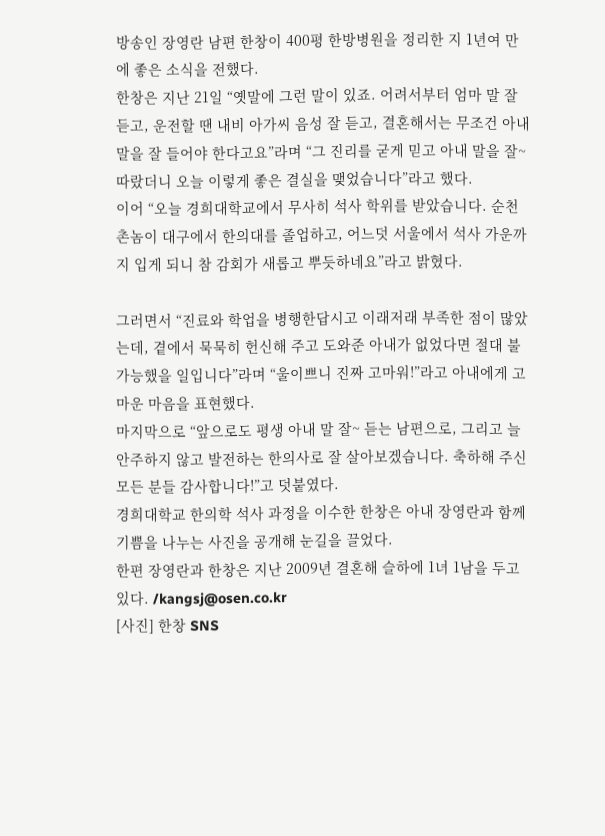방송인 장영란 남편 한창이 400평 한방병원을 정리한 지 1년여 만에 좋은 소식을 전했다.
한창은 지난 21일 “옛말에 그런 말이 있죠. 어려서부터 엄마 말 잘 듣고, 운전할 땐 내비 아가씨 음성 잘 듣고, 결혼해서는 무조건 아내 말을 잘 들어야 한다고요”라며 “그 진리를 굳게 믿고 아내 말을 잘~ 따랐더니 오늘 이렇게 좋은 결실을 맺었습니다”라고 했다.
이어 “오늘 경희대학교에서 무사히 석사 학위를 받았습니다. 순천 촌놈이 대구에서 한의대를 졸업하고, 어느덧 서울에서 석사 가운까지 입게 되니 참 감회가 새롭고 뿌듯하네요”라고 밝혔다.

그러면서 “진료와 학업을 병행한답시고 이래저래 부족한 점이 많았는데, 곁에서 묵묵히 헌신해 주고 도와준 아내가 없었다면 절대 불가능했을 일입니다”라며 “울이쁘니 진짜 고마워!”라고 아내에게 고마운 마음을 표현했다.
마지막으로 “앞으로도 평생 아내 말 잘~ 듣는 남편으로, 그리고 늘 안주하지 않고 발전하는 한의사로 잘 살아보겠습니다. 축하해 주신 모든 분들 감사합니다!”고 덧붙였다.
경희대학교 한의학 석사 과정을 이수한 한창은 아내 장영란과 함께 기쁨을 나누는 사진을 공개해 눈길을 끌었다.
한편 장영란과 한창은 지난 2009년 결혼해 슬하에 1녀 1남을 두고 있다. /kangsj@osen.co.kr
[사진] 한창 SNS